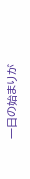一日の始まりが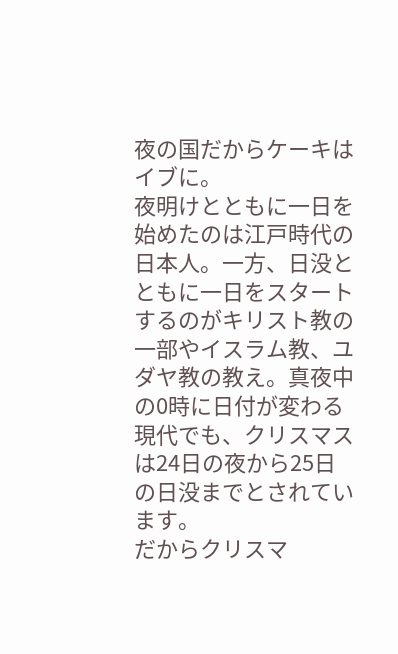夜の国だからケーキはイブに。
夜明けとともに一日を始めたのは江戸時代の日本人。一方、日没とともに一日をスタートするのがキリスト教の一部やイスラム教、ユダヤ教の教え。真夜中の0時に日付が変わる現代でも、クリスマスは24日の夜から25日の日没までとされています。
だからクリスマ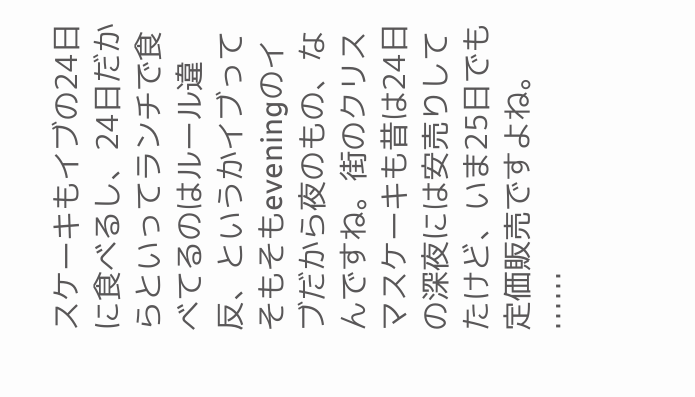スケーキもイブの24日に食べるし、24日だからといってランチで食べてるのはルール違反、というかイブってそもそもeveningのイブだから夜のもの、なんですね。街のクリスマスケーキも昔は24日の深夜には安売りしてたけど、いま25日でも定価販売ですよね。
……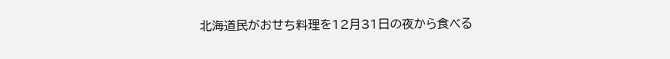北海道民がおせち料理を12月31日の夜から食べる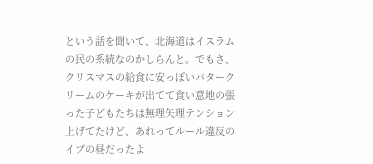という話を聞いて、北海道はイスラムの民の系統なのかしらんと。でもさ、クリスマスの給食に安っぽいバタークリームのケーキが出てて食い意地の張った子どもたちは無理矢理テンション上げてたけど、あれってルール違反のイブの昼だったよ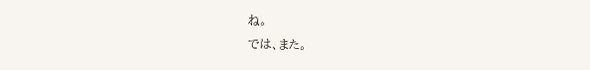ね。
では、また。